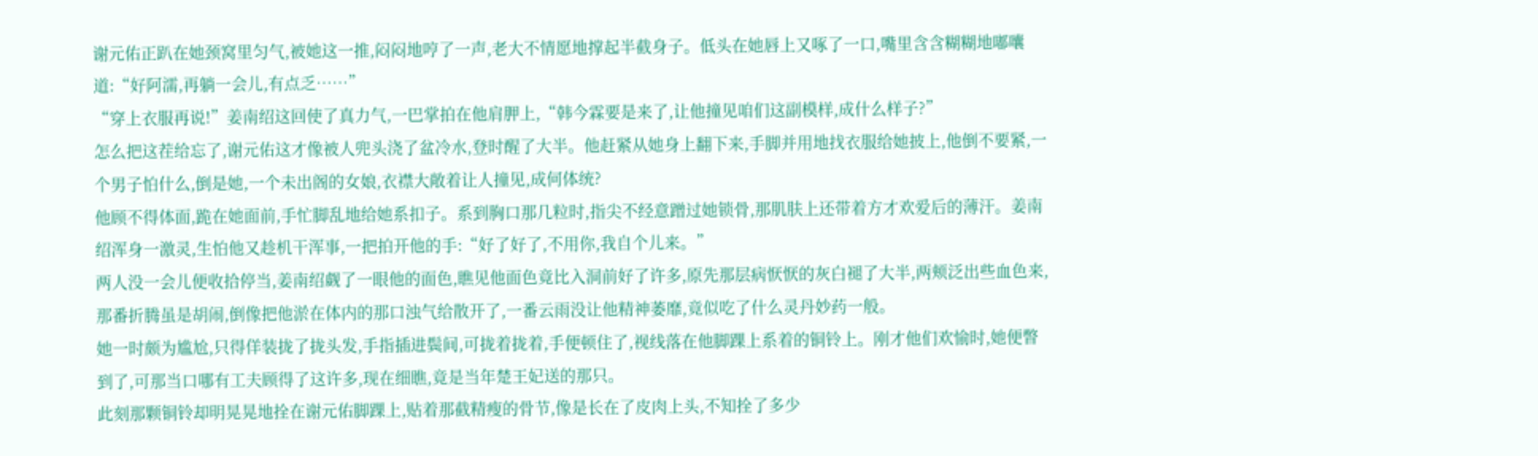谢元佑正趴在她颈窝里匀气,被她这一推,闷闷地哼了一声,老大不情愿地撑起半截身子。低头在她唇上又啄了一口,嘴里含含糊糊地嘟囔道:“好阿濡,再躺一会儿,有点乏……”
“穿上衣服再说!”姜南绍这回使了真力气,一巴掌拍在他肩胛上,“韩今霖要是来了,让他撞见咱们这副模样,成什么样子?”
怎么把这茬给忘了,谢元佑这才像被人兜头浇了盆冷水,登时醒了大半。他赶紧从她身上翻下来,手脚并用地找衣服给她披上,他倒不要紧,一个男子怕什么,倒是她,一个未出阁的女娘,衣襟大敞着让人撞见,成何体统?
他顾不得体面,跪在她面前,手忙脚乱地给她系扣子。系到胸口那几粒时,指尖不经意蹭过她锁骨,那肌肤上还带着方才欢爱后的薄汗。姜南绍浑身一激灵,生怕他又趁机干浑事,一把拍开他的手:“好了好了,不用你,我自个儿来。”
两人没一会儿便收拾停当,姜南绍觑了一眼他的面色,瞧见他面色竟比入洞前好了许多,原先那层病恹恹的灰白褪了大半,两颊泛出些血色来,那番折腾虽是胡闹,倒像把他淤在体内的那口浊气给散开了,一番云雨没让他精神萎靡,竟似吃了什么灵丹妙药一般。
她一时颇为尴尬,只得佯装拢了拢头发,手指插进鬓间,可拢着拢着,手便顿住了,视线落在他脚踝上系着的铜铃上。刚才他们欢愉时,她便瞥到了,可那当口哪有工夫顾得了这许多,现在细瞧,竟是当年楚王妃送的那只。
此刻那颗铜铃却明晃晃地拴在谢元佑脚踝上,贴着那截精瘦的骨节,像是长在了皮肉上头,不知拴了多少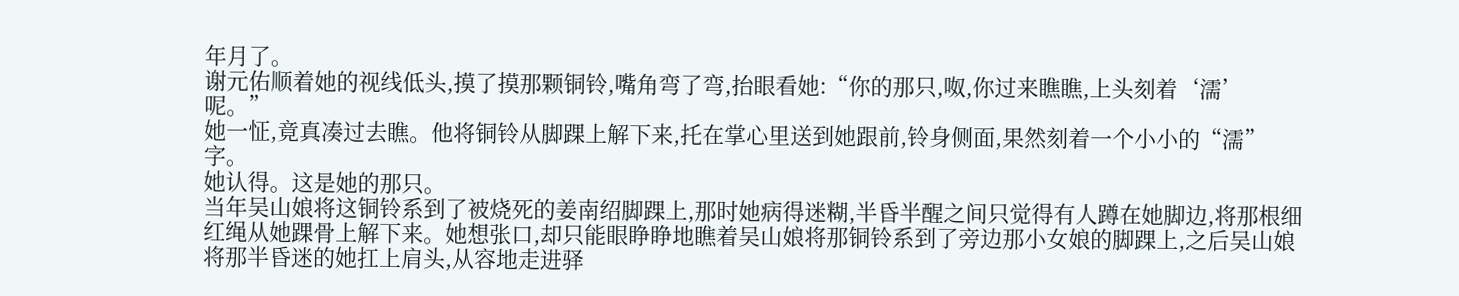年月了。
谢元佑顺着她的视线低头,摸了摸那颗铜铃,嘴角弯了弯,抬眼看她:“你的那只,呶,你过来瞧瞧,上头刻着‘濡’呢。”
她一怔,竟真凑过去瞧。他将铜铃从脚踝上解下来,托在掌心里送到她跟前,铃身侧面,果然刻着一个小小的“濡”字。
她认得。这是她的那只。
当年吴山娘将这铜铃系到了被烧死的姜南绍脚踝上,那时她病得迷糊,半昏半醒之间只觉得有人蹲在她脚边,将那根细红绳从她踝骨上解下来。她想张口,却只能眼睁睁地瞧着吴山娘将那铜铃系到了旁边那小女娘的脚踝上,之后吴山娘将那半昏迷的她扛上肩头,从容地走进驿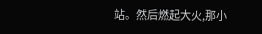站。然后燃起大火,那小